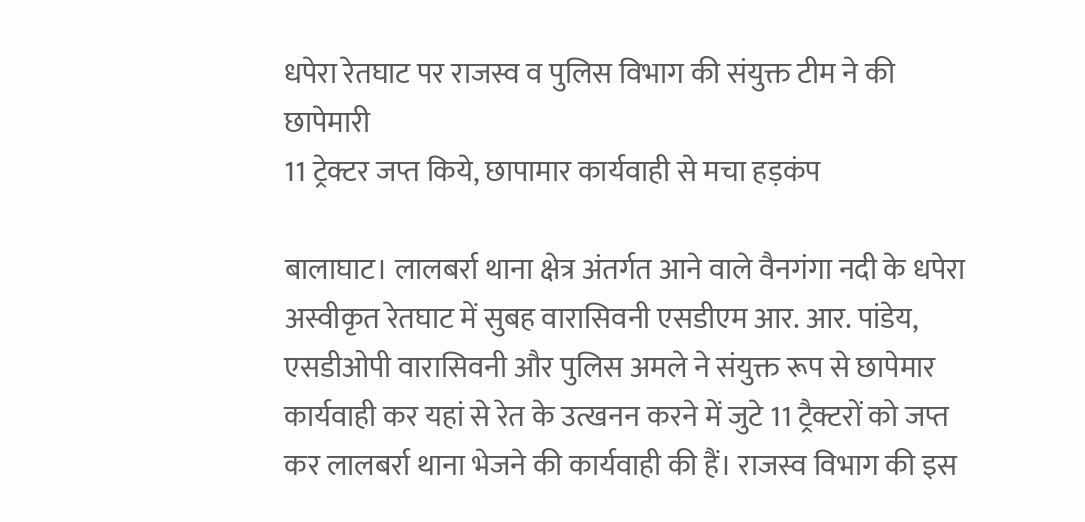धपेरा रेतघाट पर राजस्व व पुलिस विभाग की संयुक्त टीम ने की छापेमारी
11 ट्रेक्टर जप्त किये, छापामार कार्यवाही से मचा हड़कंप

बालाघाट। लालबर्रा थाना क्षेत्र अंतर्गत आने वाले वैनगंगा नदी के धपेरा अस्वीकृत रेतघाट में सुबह वारासिवनी एसडीएम आर. आर. पांडेय, एसडीओपी वारासिवनी और पुलिस अमले ने संयुक्त रूप से छापेमार कार्यवाही कर यहां से रेत के उत्खनन करने में जुटे 11 ट्रैक्टरों को जप्त कर लालबर्रा थाना भेजने की कार्यवाही की हैं। राजस्व विभाग की इस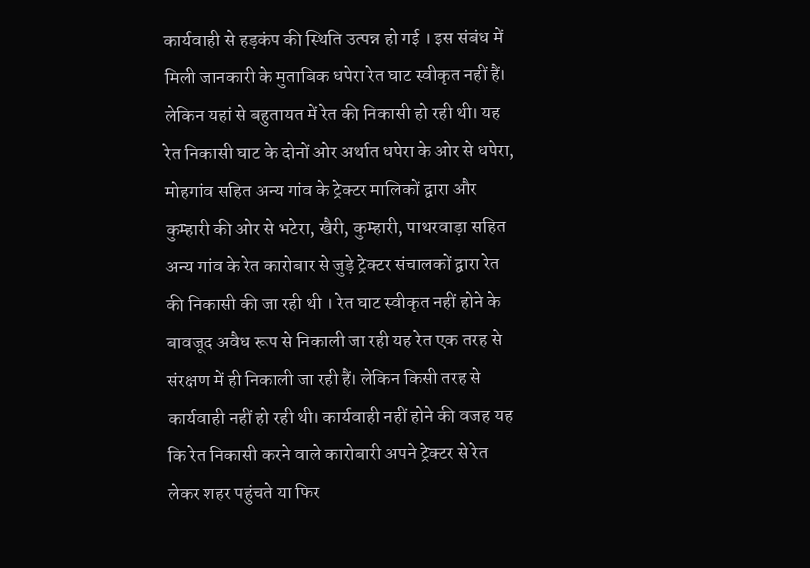कार्यवाही से हड़कंप की स्थिति उत्पन्न हो गई । इस संबंध में मिली जानकारी के मुताबिक धपेरा रेत घाट स्वीकृत नहीं हैं। लेकिन यहां से बहुतायत में रेत की निकासी हो रही थी। यह रेत निकासी घाट के दोनों ओर अर्थात धपेरा के ओर से धपेरा, मोहगांव सहित अन्य गांव के ट्रेक्टर मालिकों द्वारा और कुम्हारी की ओर से भटेरा, खैरी, कुम्हारी, पाथरवाड़ा सहित अन्य गांव के रेत कारोबार से जुड़े ट्रेक्टर संचालकों द्वारा रेत की निकासी की जा रही थी । रेत घाट स्वीकृत नहीं होने के बावजूद अवैध रूप से निकाली जा रही यह रेत एक तरह से संरक्षण में ही निकाली जा रही हैं। लेकिन किसी तरह से कार्यवाही नहीं हो रही थी। कार्यवाही नहीं होने की वजह यह कि रेत निकासी करने वाले कारोबारी अपने ट्रेक्टर से रेत लेकर शहर पहुंचते या फिर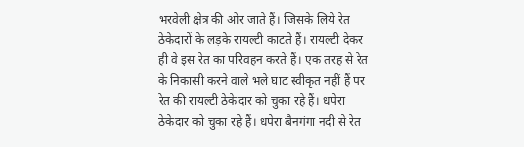भरवेली क्षेत्र की ओर जाते हैं। जिसके लिये रेत ठेकेदारों के लड़के रायल्टी काटते हैं। रायल्टी देकर ही वे इस रेत का परिवहन करते हैं। एक तरह से रेत के निकासी करने वाले भले घाट स्वीकृत नहीं हैं पर रेत की रायल्टी ठेकेदार को चुका रहे हैं। धपेरा ठेकेदार को चुका रहे हैं। धपेरा बैनगंगा नदी से रेत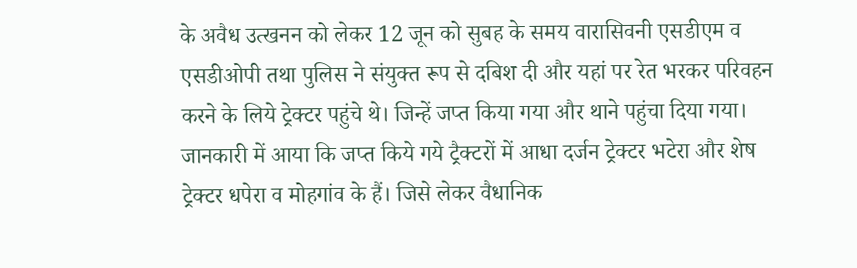के अवैध उत्खनन को लेकर 12 जून को सुबह के समय वारासिवनी एसडीएम व एसडीओपी तथा पुलिस ने संयुक्त रूप से दबिश दी और यहां पर रेत भरकर परिवहन करने के लिये ट्रेक्टर पहुंचे थे। जिन्हें जप्त किया गया और थाने पहुंचा दिया गया। जानकारी में आया कि जप्त किये गये ट्रैक्टरों में आधा दर्जन ट्रेक्टर भटेरा और शेष ट्रेक्टर धपेरा व मोहगांव के हैं। जिसे लेकर वैधानिक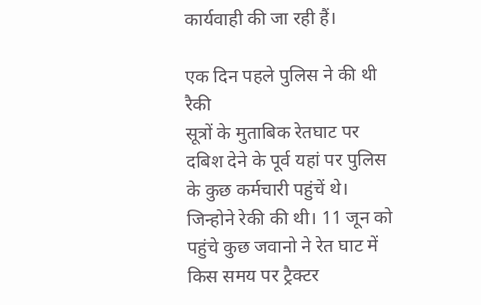कार्यवाही की जा रही हैं।

एक दिन पहले पुलिस ने की थी रैकी
सूत्रों के मुताबिक रेतघाट पर दबिश देने के पूर्व यहां पर पुलिस के कुछ कर्मचारी पहुंचें थे। जिन्होने रेकी की थी। 11 जून को पहुंचे कुछ जवानो ने रेत घाट में किस समय पर ट्रैक्टर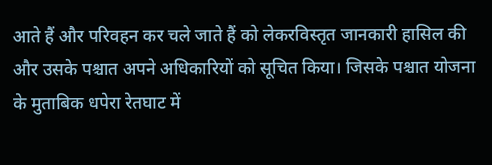आते हैं और परिवहन कर चले जाते हैं को लेकरविस्तृत जानकारी हासिल की और उसके पश्चात अपने अधिकारियों को सूचित किया। जिसके पश्चात योजना के मुताबिक धपेरा रेतघाट में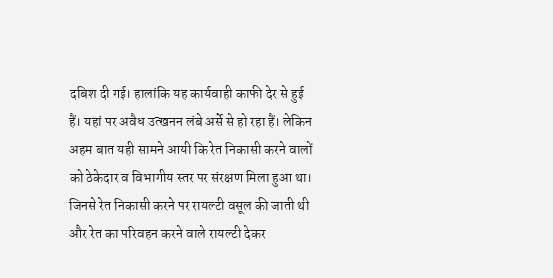दबिश दी गई। हालांकि यह कार्यवाही काफी देर से हुई हैं। यहां पर अवैध उत्खनन लंबे अर्से से हो रहा हैं। लेकिन अहम बात यही सामने आयी कि रेत निकासी करने वालों को ठेकेदार व विभागीय स्तर पर संरक्षण मिला हुआ था। जिनसे रेत निकासी करने पर रायल्टी वसूल की जाती थी और रेत का परिवहन करने वाले रायल्टी देकर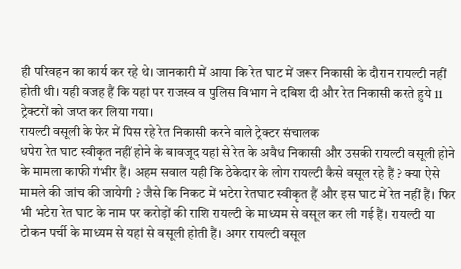ही परिवहन का कार्य कर रहे थे। जानकारी में आया कि रेत घाट में जरूर निकासी के दौरान रायल्टी नहीं होती थी। यही वजह हैं कि यहां पर राजस्व व पुलिस विभाग ने दबिश दी और रेत निकासी करते हुये 11 ट्रेक्टरों को जप्त कर लिया गया।
रायल्टी वसूली के फेर में पिस रहे रेत निकासी करने वाले ट्रेक्टर संचालक
धपेरा रेत घाट स्वीकृत नहीं होने के बावजूद यहां से रेत के अवैध निकासी और उसकी रायल्टी वसूली होने के मामला काफी गंभीर हैं। अहम सवाल यही कि ठेकेदार के लोग रायल्टी कैसे वसूल रहे हैं ? क्या ऐसे मामले की जांच की जायेगी ? जैसे कि निकट में भटेरा रेतघाट स्वीकृत हैं और इस घाट में रेत नहीं हैं। फिर भी भटेरा रेत घाट के नाम पर करोड़ों की राशि रायल्टी के माध्यम से वसूल कर ली गई हैं। रायल्टी या टोकन पर्ची के माध्यम से यहां से वसूली होती हैं। अगर रायल्टी वसूल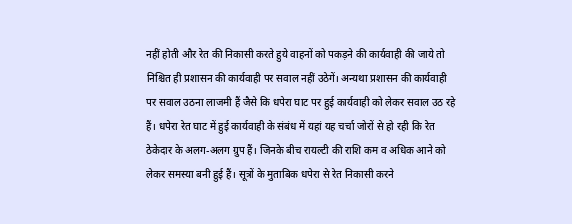नहीं होती और रेत की निकासी करते हुये वाहनों को पकड़ने की कार्यवाही की जाये तो निश्चित ही प्रशासन की कार्यवाही पर सवाल नहीं उठेगें। अन्यथा प्रशासन की कार्यवाही पर सवाल उठना लाजमी हैं जैसे कि धपेरा घाट पर हुई कार्यवाही को लेकर सवाल उठ रहे हैं। धपेरा रेत घाट में हुई कार्यवाही के संबंध में यहां यह चर्चा जोरों से हो रही कि रेत ठेकेदार के अलग-अलग ग्रुप हैं। जिनके बीच रायल्टी की राशि कम व अधिक आने को लेकर समस्या बनी हुई हैं। सूत्रों के मुताबिक धपेरा से रेत निकासी करने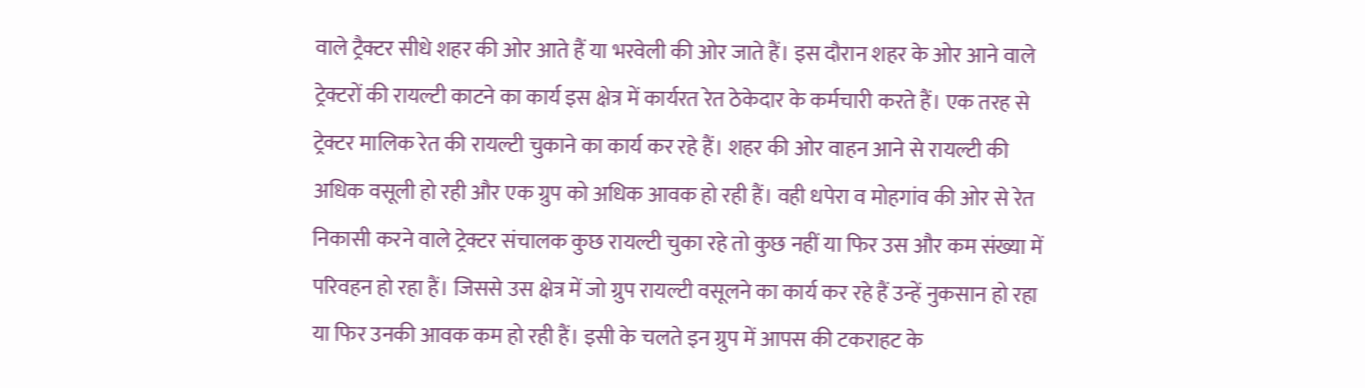वाले ट्रैक्टर सीधे शहर की ओर आते हैं या भरवेली की ओर जाते हैं। इस दौरान शहर के ओर आने वाले ट्रेक्टरों की रायल्टी काटने का कार्य इस क्षेत्र में कार्यरत रेत ठेकेदार के कर्मचारी करते हैं। एक तरह से ट्रेक्टर मालिक रेत की रायल्टी चुकाने का कार्य कर रहे हैं। शहर की ओर वाहन आने से रायल्टी की अधिक वसूली हो रही और एक ग्रुप को अधिक आवक हो रही हैं। वही धपेरा व मोहगांव की ओर से रेत निकासी करने वाले ट्रेक्टर संचालक कुछ रायल्टी चुका रहे तो कुछ नहीं या फिर उस और कम संख्या में परिवहन हो रहा हैं। जिससे उस क्षेत्र में जो ग्रुप रायल्टी वसूलने का कार्य कर रहे हैं उन्हें नुकसान हो रहा या फिर उनकी आवक कम हो रही हैं। इसी के चलते इन ग्रुप में आपस की टकराहट के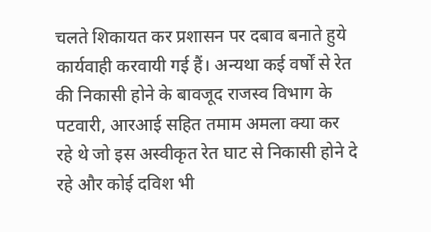चलते शिकायत कर प्रशासन पर दबाव बनाते हुये कार्यवाही करवायी गई हैं। अन्यथा कई वर्षों से रेत की निकासी होने के बावजूद राजस्व विभाग के पटवारी, आरआई सहित तमाम अमला क्या कर रहे थे जो इस अस्वीकृत रेत घाट से निकासी होने दे रहे और कोई दविश भी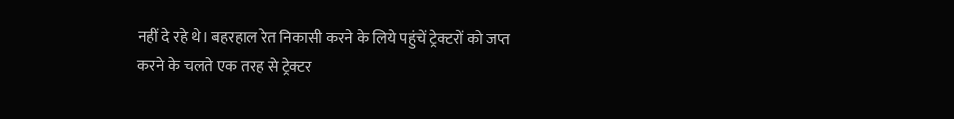नहीं दे रहे थे। बहरहाल रेत निकासी करने के लिये पहुंचें ट्रेक्टरों को जप्त करने के चलते एक तरह से ट्रेक्टर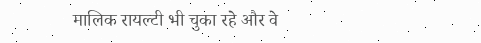मालिक रायल्टी भी चुका रहे और वे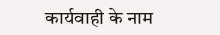कार्यवाही के नाम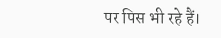पर पिस भी रहे हैं।